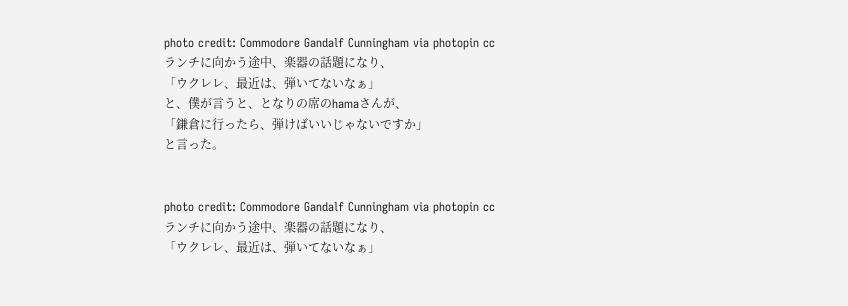photo credit: Commodore Gandalf Cunningham via photopin cc
ランチに向かう途中、楽器の話題になり、
「ウクレレ、最近は、弾いてないなぁ」
と、僕が言うと、となりの席のhamaさんが、
「鎌倉に行ったら、弾けばいいじゃないですか」
と言った。


photo credit: Commodore Gandalf Cunningham via photopin cc
ランチに向かう途中、楽器の話題になり、
「ウクレレ、最近は、弾いてないなぁ」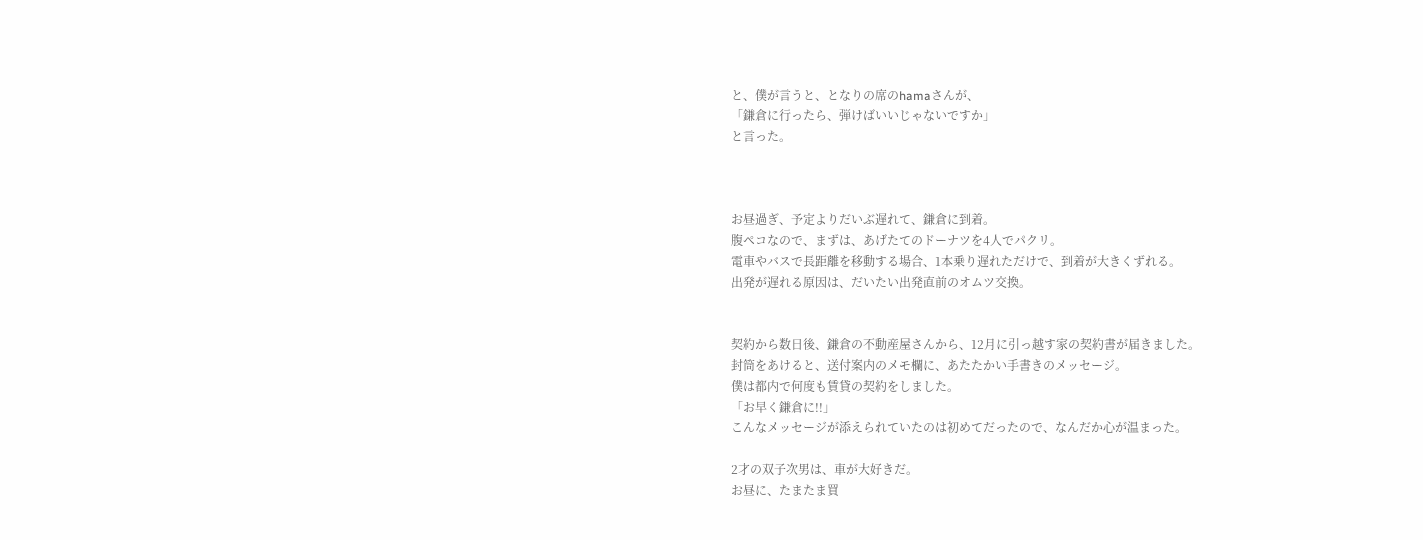と、僕が言うと、となりの席のhamaさんが、
「鎌倉に行ったら、弾けばいいじゃないですか」
と言った。



お昼過ぎ、予定よりだいぶ遅れて、鎌倉に到着。
腹ペコなので、まずは、あげたてのドーナツを4人でパクリ。
電車やバスで長距離を移動する場合、1本乗り遅れただけで、到着が大きくずれる。
出発が遅れる原因は、だいたい出発直前のオムツ交換。


契約から数日後、鎌倉の不動産屋さんから、12月に引っ越す家の契約書が届きました。
封筒をあけると、送付案内のメモ欄に、あたたかい手書きのメッセージ。
僕は都内で何度も賃貸の契約をしました。
「お早く鎌倉に!!」
こんなメッセージが添えられていたのは初めてだったので、なんだか心が温まった。

2才の双子次男は、車が大好きだ。
お昼に、たまたま買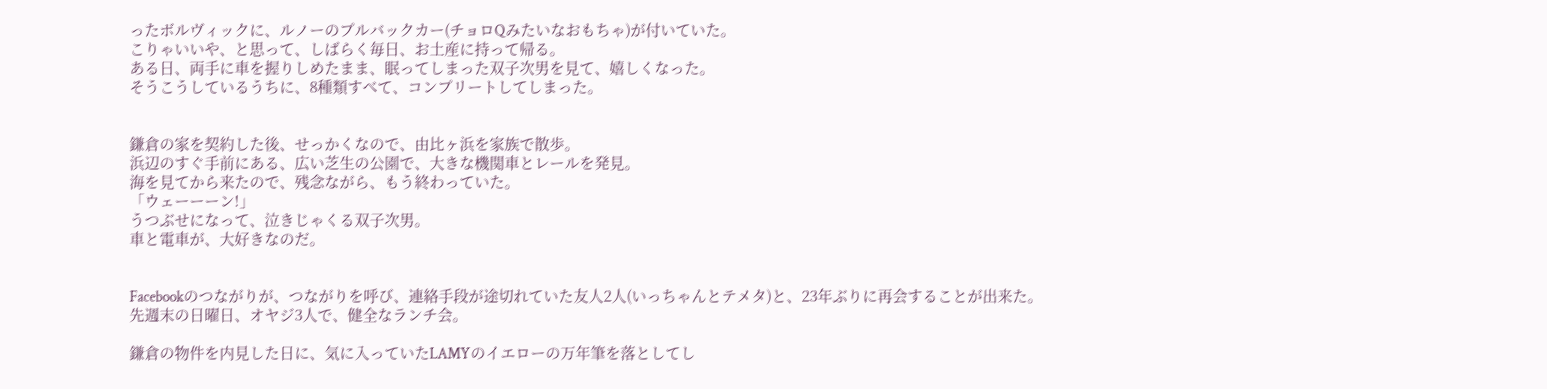ったボルヴィックに、ルノーのプルバックカー(チョロQみたいなおもちゃ)が付いていた。
こりゃいいや、と思って、しばらく毎日、お土産に持って帰る。
ある日、両手に車を握りしめたまま、眠ってしまった双子次男を見て、嬉しくなった。
そうこうしているうちに、8種類すべて、コンプリートしてしまった。


鎌倉の家を契約した後、せっかくなので、由比ヶ浜を家族で散歩。
浜辺のすぐ手前にある、広い芝生の公園で、大きな機関車とレールを発見。
海を見てから来たので、残念ながら、もう終わっていた。
「ウェーーーン!」
うつぶせになって、泣きじゃくる双子次男。
車と電車が、大好きなのだ。


Facebookのつながりが、つながりを呼び、連絡手段が途切れていた友人2人(いっちゃんとテメタ)と、23年ぶりに再会することが出来た。
先週末の日曜日、オヤジ3人で、健全なランチ会。

鎌倉の物件を内見した日に、気に入っていたLAMYのイエローの万年筆を落としてし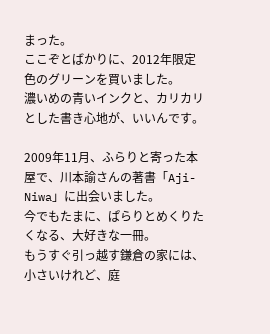まった。
ここぞとばかりに、2012年限定色のグリーンを買いました。
濃いめの青いインクと、カリカリとした書き心地が、いいんです。

2009年11月、ふらりと寄った本屋で、川本諭さんの著書「Aji-Niwa」に出会いました。
今でもたまに、ぱらりとめくりたくなる、大好きな一冊。
もうすぐ引っ越す鎌倉の家には、小さいけれど、庭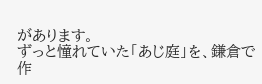があります。
ずっと憧れていた「あじ庭」を、鎌倉で作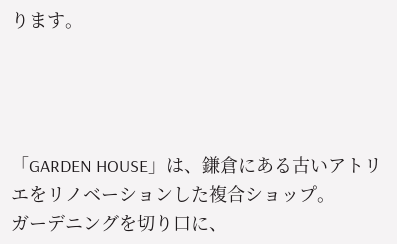ります。




「GARDEN HOUSE」は、鎌倉にある古いアトリエをリノベーションした複合ショップ。
ガーデニングを切り口に、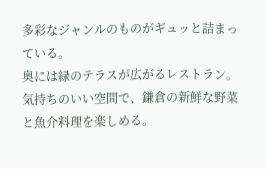多彩なジャンルのものがギュッと詰まっている。
奥には緑のテラスが広がるレストラン。
気持ちのいい空間で、鎌倉の新鮮な野菜と魚介料理を楽しめる。